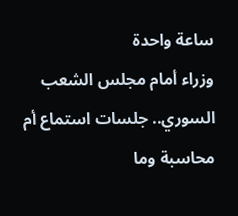ساعة واحدة
وزراء أمام مجلس الشعب السوري.. جلسات استماع أم محاسبة وما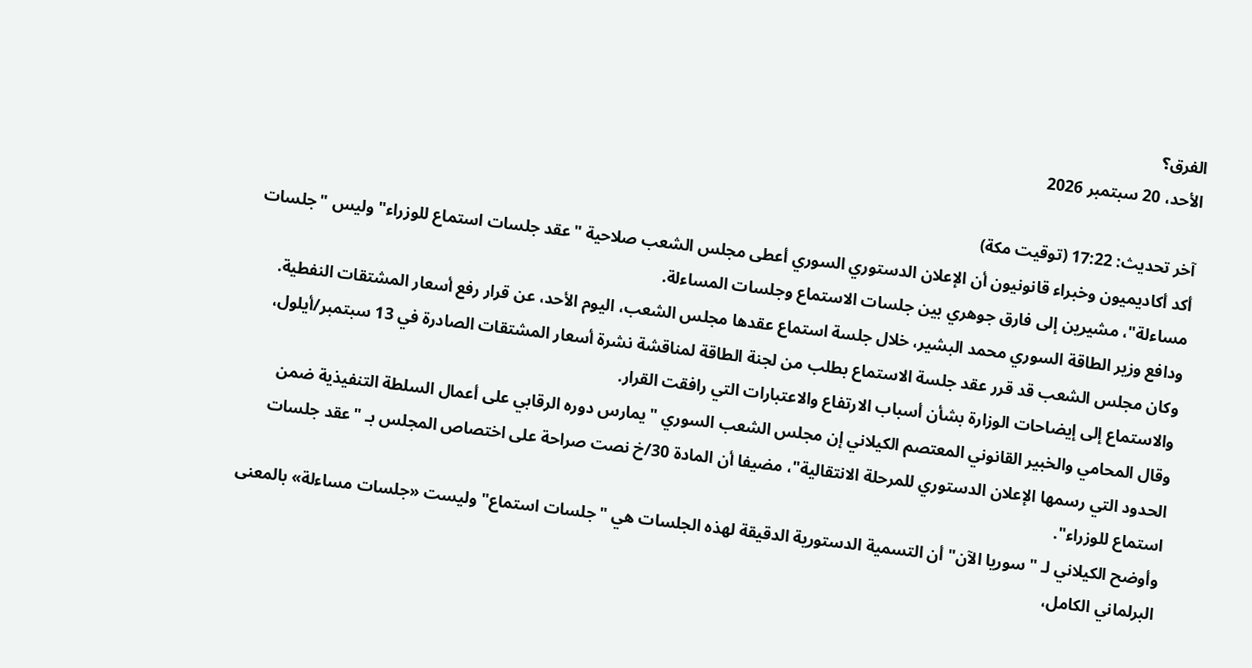الفرق؟
الأحد، 20 سبتمبر 2026

آخر تحديث: 17:22 (توقيت مكة)
أكد أكاديميون وخبراء قانونيون أن الإعلان الدستوري السوري أعطى مجلس الشعب صلاحية "عقد جلسات استماع للوزراء" وليس "جلسات مساءلة"، مشيرين إلى فارق جوهري بين جلسات الاستماع وجلسات المساءلة.
ودافع وزير الطاقة السوري محمد البشير، خلال جلسة استماع عقدها مجلس الشعب، اليوم الأحد، عن قرار رفع أسعار المشتقات النفطية.
وكان مجلس الشعب قد قرر عقد جلسة الاستماع بطلب من لجنة الطاقة لمناقشة نشرة أسعار المشتقات الصادرة في 13 سبتمبر/أيلول، والاستماع إلى إيضاحات الوزارة بشأن أسباب الارتفاع والاعتبارات التي رافقت القرار.
وقال المحامي والخبير القانوني المعتصم الكيلاني إن مجلس الشعب السوري "يمارس دوره الرقابي على أعمال السلطة التنفيذية ضمن الحدود التي رسمها الإعلان الدستوري للمرحلة الانتقالية"، مضيفا أن المادة 30/خ نصت صراحة على اختصاص المجلس بـ "عقد جلسات استماع للوزراء".
وأوضح الكيلاني لـ "سوريا الآن" أن التسمية الدستورية الدقيقة لهذه الجلسات هي "جلسات استماع" وليست «جلسات مساءلة» بالمعنى البرلماني الكامل،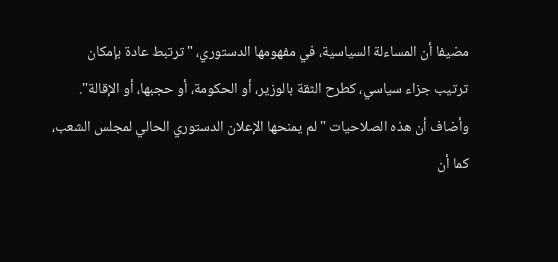مضيفا أن المساءلة السياسية، في مفهومها الدستوري، "ترتبط عادة بإمكان ترتيب جزاء سياسي، كطرح الثقة بالوزير، أو الحكومة، أو حجبها، أو الإقالة".
وأضاف أن هذه الصلاحيات "لم يمنحها الإعلان الدستوري الحالي لمجلس الشعب، كما أن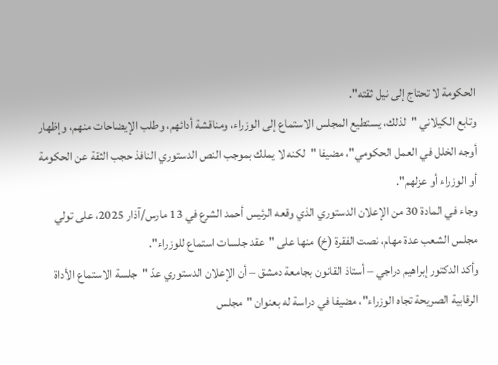الحكومة لا تحتاج إلى نيل ثقته".
وتابع الكيلاني "لذلك، يستطيع المجلس الاستماع إلى الوزراء، ومناقشة أدائهم، وطلب الإيضاحات منهم، وإظهار أوجه الخلل في العمل الحكومي"، مضيفا "لكنه لا يملك بموجب النص الدستوري النافذ حجب الثقة عن الحكومة أو الوزراء أو عزلهم".
وجاء في المادة 30 من الإعلان الدستوري الذي وقعه الرئيس أحمد الشرع في 13 مارس/آذار 2025، على تولي مجلس الشعب عدة مهام، نصت الفقرة (خ) منها على "عقد جلسات استماع للوزراء".
وأكد الدكتور إبراهيم دراجي – أستاذ القانون بجامعة دمشق – أن الإعلان الدستوري عدّ "جلسة الاستماع الأداة الرقابية الصريحة تجاه الوزراء"، مضيفا في دراسة له بعنوان "مجلس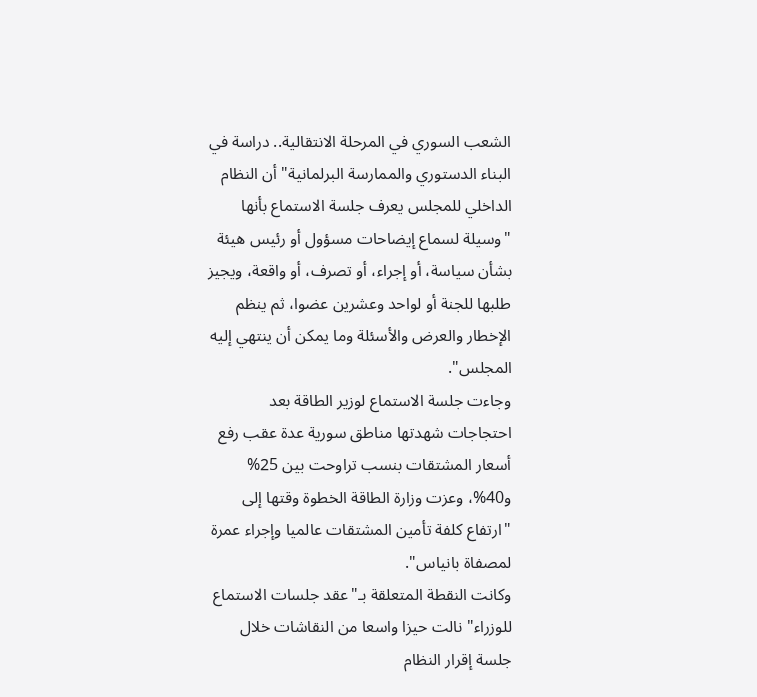الشعب السوري في المرحلة الانتقالية.. دراسة في البناء الدستوري والممارسة البرلمانية" أن النظام الداخلي للمجلس يعرف جلسة الاستماع بأنها "وسيلة لسماع إيضاحات مسؤول أو رئيس هيئة بشأن سياسة، أو إجراء، أو تصرف، أو واقعة، ويجيز طلبها للجنة أو لواحد وعشرين عضوا، ثم ينظم الإخطار والعرض والأسئلة وما يمكن أن ينتهي إليه المجلس".
وجاءت جلسة الاستماع لوزير الطاقة بعد احتجاجات شهدتها مناطق سورية عدة عقب رفع أسعار المشتقات بنسب تراوحت بين 25% و40%، وعزت وزارة الطاقة الخطوة وقتها إلى "ارتفاع كلفة تأمين المشتقات عالميا وإجراء عمرة لمصفاة بانياس".
وكانت النقطة المتعلقة بـ"عقد جلسات الاستماع للوزراء" نالت حيزا واسعا من النقاشات خلال جلسة إقرار النظام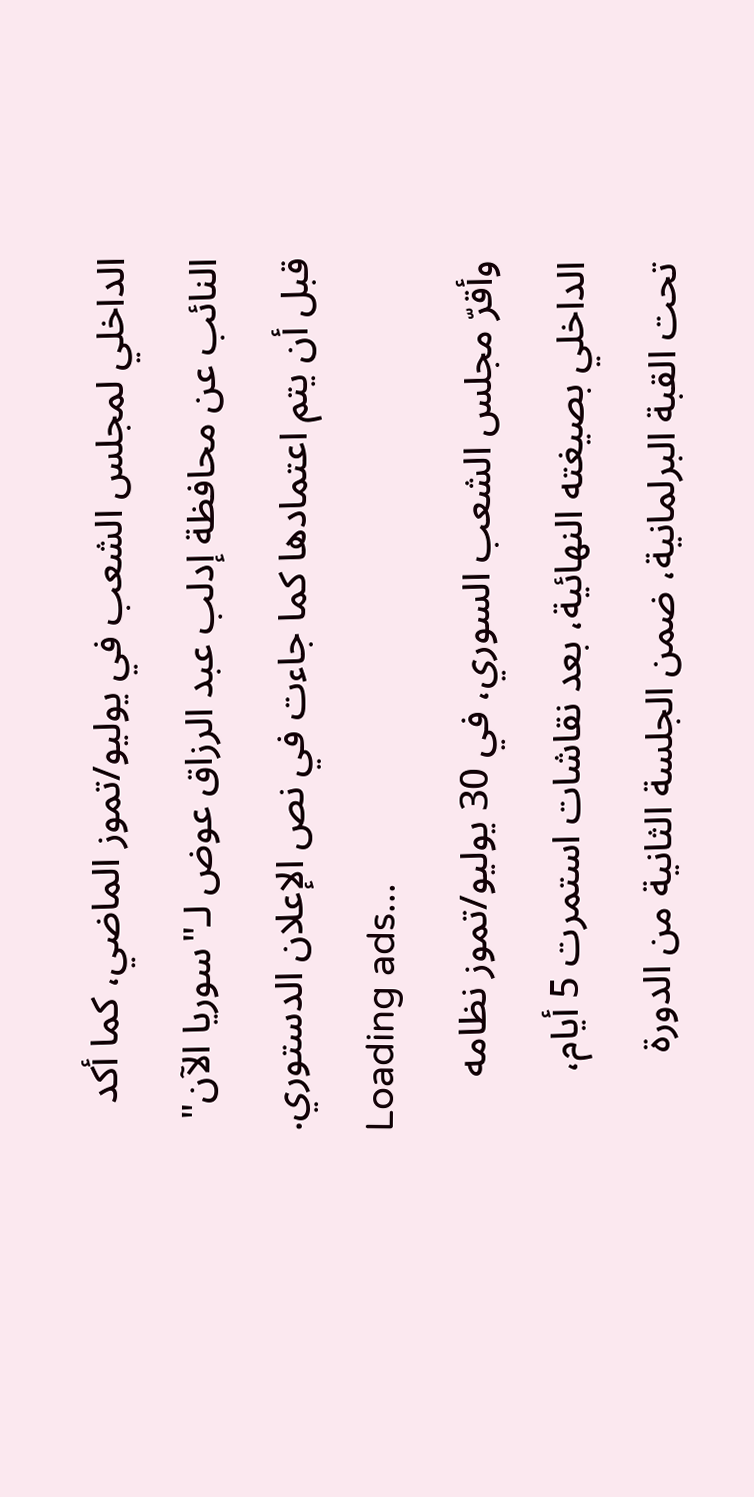الداخلي لمجلس الشعب في يوليو/تموز الماضي، كما أكد النائب عن محافظة إدلب عبد الرزاق عوض لـ"سوريا الآن" قبل أن يتم اعتمادها كما جاءت في نص الإعلان الدستوري.
Loading ads...
وأقرّ مجلس الشعب السوري، في 30 يوليو/تموز نظامه الداخلي بصيغته النهائية، بعد نقاشات استمرت 5 أيام، تحت القبة البرلمانية، ضمن الجلسة الثانية من الدورة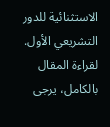الاستثنائية للدور التشريعي الأول.
لقراءة المقال بالكامل، يرجى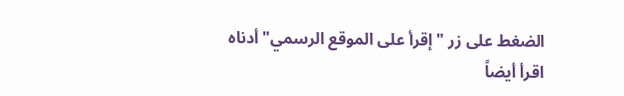الضغط على زر "إقرأ على الموقع الرسمي" أدناه
اقرأ أيضاً